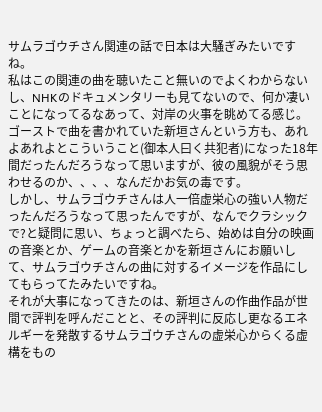サムラゴウチさん関連の話で日本は大騒ぎみたいですね。
私はこの関連の曲を聴いたこと無いのでよくわからないし、NHKのドキュメンタリーも見てないので、何か凄いことになってるなあって、対岸の火事を眺めてる感じ。
ゴーストで曲を書かれていた新垣さんという方も、あれよあれよとこういうこと(御本人曰く共犯者)になった18年間だったんだろうなって思いますが、彼の風貌がそう思わせるのか、、、、なんだかお気の毒です。
しかし、サムラゴウチさんは人一倍虚栄心の強い人物だったんだろうなって思ったんですが、なんでクラシックで?と疑問に思い、ちょっと調べたら、始めは自分の映画の音楽とか、ゲームの音楽とかを新垣さんにお願いして、サムラゴウチさんの曲に対するイメージを作品にしてもらってたみたいですね。
それが大事になってきたのは、新垣さんの作曲作品が世間で評判を呼んだことと、その評判に反応し更なるエネルギーを発散するサムラゴウチさんの虚栄心からくる虚構をもの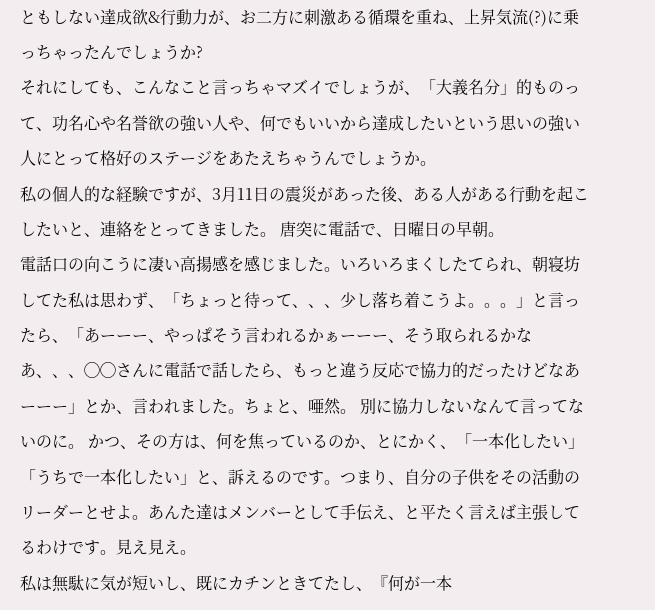ともしない達成欲&行動力が、お二方に刺激ある循環を重ね、上昇気流(?)に乗っちゃったんでしょうか?
それにしても、こんなこと言っちゃマズイでしょうが、「大義名分」的ものって、功名心や名誉欲の強い人や、何でもいいから達成したいという思いの強い人にとって格好のステージをあたえちゃうんでしょうか。
私の個人的な経験ですが、3月11日の震災があった後、ある人がある行動を起こしたいと、連絡をとってきました。 唐突に電話で、日曜日の早朝。
電話口の向こうに凄い高揚感を感じました。いろいろまくしたてられ、朝寝坊してた私は思わず、「ちょっと待って、、、少し落ち着こうよ。。。」と言ったら、「あーーー、やっぱそう言われるかぁーーー、そう取られるかなあ、、、◯◯さんに電話で話したら、もっと違う反応で協力的だったけどなあーーー」とか、言われました。ちょと、唖然。 別に協力しないなんて言ってないのに。 かつ、その方は、何を焦っているのか、とにかく、「一本化したい」「うちで一本化したい」と、訴えるのです。つまり、自分の子供をその活動のリーダーとせよ。あんた達はメンバーとして手伝え、と平たく言えば主張してるわけです。見え見え。
私は無駄に気が短いし、既にカチンときてたし、『何が一本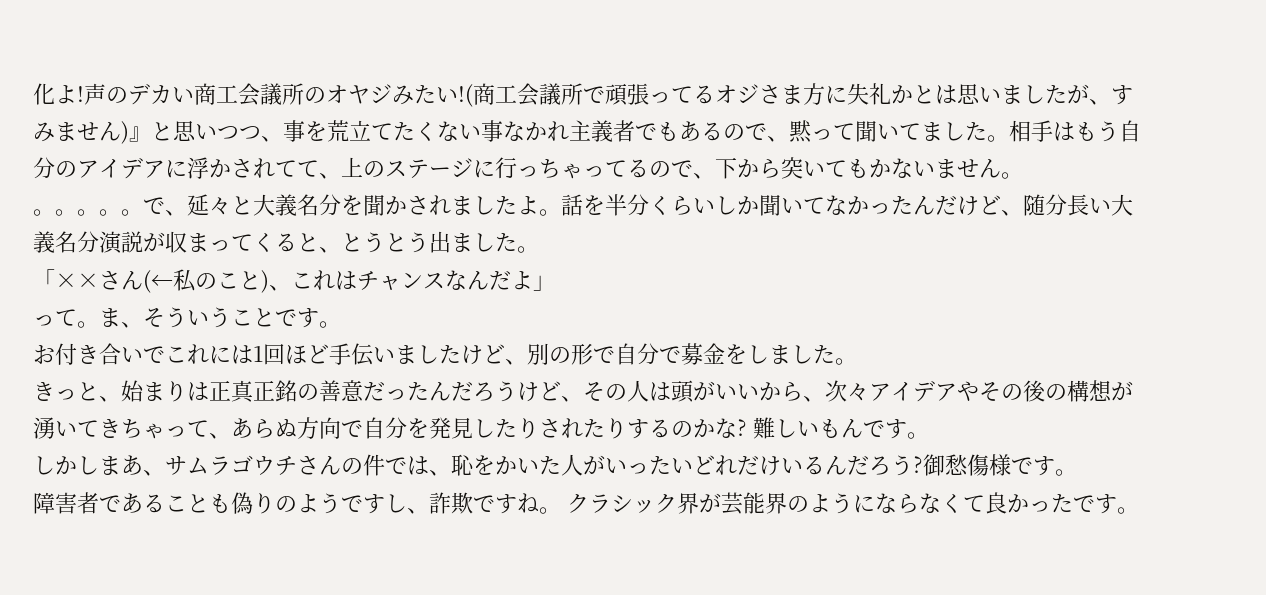化よ!声のデカい商工会議所のオヤジみたい!(商工会議所で頑張ってるオジさま方に失礼かとは思いましたが、すみません)』と思いつつ、事を荒立てたくない事なかれ主義者でもあるので、黙って聞いてました。相手はもう自分のアイデアに浮かされてて、上のステージに行っちゃってるので、下から突いてもかないません。
。。。。。で、延々と大義名分を聞かされましたよ。話を半分くらいしか聞いてなかったんだけど、随分長い大義名分演説が収まってくると、とうとう出ました。
「××さん(←私のこと)、これはチャンスなんだよ」
って。ま、そういうことです。
お付き合いでこれには1回ほど手伝いましたけど、別の形で自分で募金をしました。
きっと、始まりは正真正銘の善意だったんだろうけど、その人は頭がいいから、次々アイデアやその後の構想が湧いてきちゃって、あらぬ方向で自分を発見したりされたりするのかな? 難しいもんです。
しかしまあ、サムラゴウチさんの件では、恥をかいた人がいったいどれだけいるんだろう?御愁傷様です。
障害者であることも偽りのようですし、詐欺ですね。 クラシック界が芸能界のようにならなくて良かったです。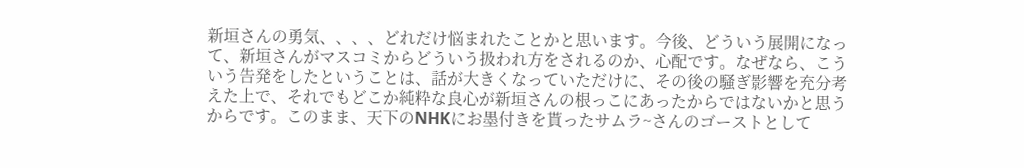新垣さんの勇気、、、、どれだけ悩まれたことかと思います。今後、どういう展開になって、新垣さんがマスコミからどういう扱われ方をされるのか、心配です。なぜなら、こういう告発をしたということは、話が大きくなっていただけに、その後の騒ぎ影響を充分考えた上で、それでもどこか純粋な良心が新垣さんの根っこにあったからではないかと思うからです。このまま、天下のNHKにお墨付きを貰ったサムラ~さんのゴーストとして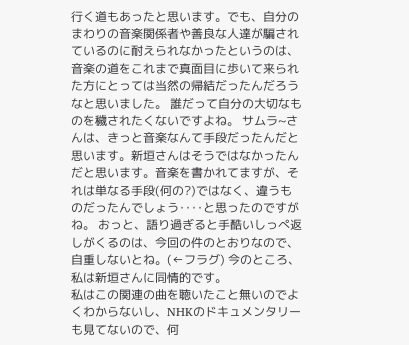行く道もあったと思います。でも、自分のまわりの音楽関係者や善良な人達が騙されているのに耐えられなかったというのは、音楽の道をこれまで真面目に歩いて来られた方にとっては当然の帰結だったんだろうなと思いました。 誰だって自分の大切なものを穢されたくないですよね。 サムラ~さんは、きっと音楽なんて手段だったんだと思います。新垣さんはそうではなかったんだと思います。音楽を書かれてますが、それは単なる手段(何の?)ではなく、違うものだったんでしょう‥‥と思ったのですがね。 おっと、語り過ぎると手酷いしっぺ返しがくるのは、今回の件のとおりなので、自重しないとね。(←フラグ) 今のところ、私は新垣さんに同情的です。
私はこの関連の曲を聴いたこと無いのでよくわからないし、NHKのドキュメンタリーも見てないので、何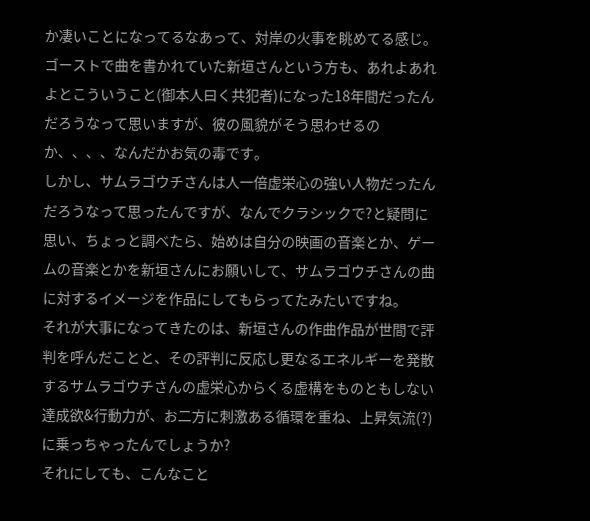か凄いことになってるなあって、対岸の火事を眺めてる感じ。
ゴーストで曲を書かれていた新垣さんという方も、あれよあれよとこういうこと(御本人曰く共犯者)になった18年間だったんだろうなって思いますが、彼の風貌がそう思わせるのか、、、、なんだかお気の毒です。
しかし、サムラゴウチさんは人一倍虚栄心の強い人物だったんだろうなって思ったんですが、なんでクラシックで?と疑問に思い、ちょっと調べたら、始めは自分の映画の音楽とか、ゲームの音楽とかを新垣さんにお願いして、サムラゴウチさんの曲に対するイメージを作品にしてもらってたみたいですね。
それが大事になってきたのは、新垣さんの作曲作品が世間で評判を呼んだことと、その評判に反応し更なるエネルギーを発散するサムラゴウチさんの虚栄心からくる虚構をものともしない達成欲&行動力が、お二方に刺激ある循環を重ね、上昇気流(?)に乗っちゃったんでしょうか?
それにしても、こんなこと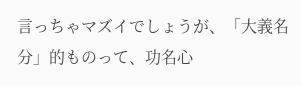言っちゃマズイでしょうが、「大義名分」的ものって、功名心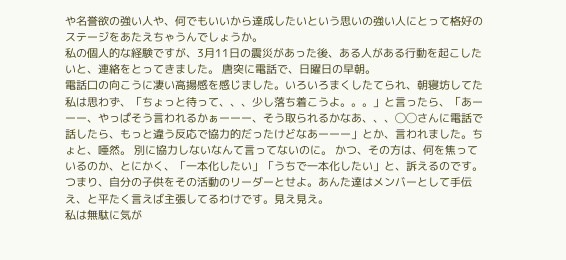や名誉欲の強い人や、何でもいいから達成したいという思いの強い人にとって格好のステージをあたえちゃうんでしょうか。
私の個人的な経験ですが、3月11日の震災があった後、ある人がある行動を起こしたいと、連絡をとってきました。 唐突に電話で、日曜日の早朝。
電話口の向こうに凄い高揚感を感じました。いろいろまくしたてられ、朝寝坊してた私は思わず、「ちょっと待って、、、少し落ち着こうよ。。。」と言ったら、「あーーー、やっぱそう言われるかぁーーー、そう取られるかなあ、、、◯◯さんに電話で話したら、もっと違う反応で協力的だったけどなあーーー」とか、言われました。ちょと、唖然。 別に協力しないなんて言ってないのに。 かつ、その方は、何を焦っているのか、とにかく、「一本化したい」「うちで一本化したい」と、訴えるのです。つまり、自分の子供をその活動のリーダーとせよ。あんた達はメンバーとして手伝え、と平たく言えば主張してるわけです。見え見え。
私は無駄に気が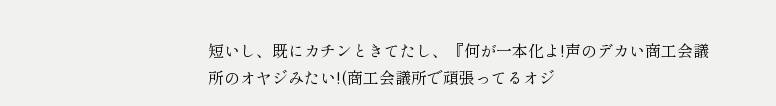短いし、既にカチンときてたし、『何が一本化よ!声のデカい商工会議所のオヤジみたい!(商工会議所で頑張ってるオジ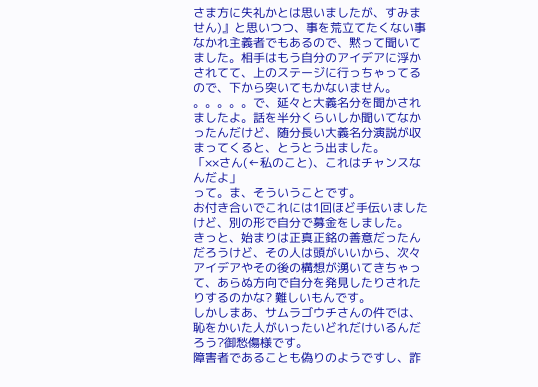さま方に失礼かとは思いましたが、すみません)』と思いつつ、事を荒立てたくない事なかれ主義者でもあるので、黙って聞いてました。相手はもう自分のアイデアに浮かされてて、上のステージに行っちゃってるので、下から突いてもかないません。
。。。。。で、延々と大義名分を聞かされましたよ。話を半分くらいしか聞いてなかったんだけど、随分長い大義名分演説が収まってくると、とうとう出ました。
「××さん(←私のこと)、これはチャンスなんだよ」
って。ま、そういうことです。
お付き合いでこれには1回ほど手伝いましたけど、別の形で自分で募金をしました。
きっと、始まりは正真正銘の善意だったんだろうけど、その人は頭がいいから、次々アイデアやその後の構想が湧いてきちゃって、あらぬ方向で自分を発見したりされたりするのかな? 難しいもんです。
しかしまあ、サムラゴウチさんの件では、恥をかいた人がいったいどれだけいるんだろう?御愁傷様です。
障害者であることも偽りのようですし、詐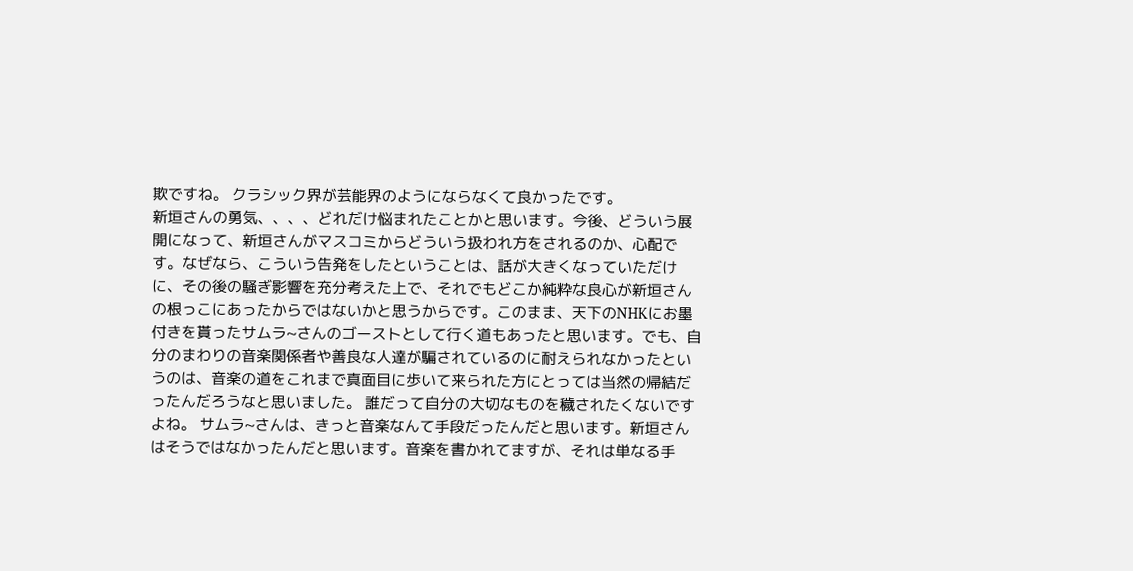欺ですね。 クラシック界が芸能界のようにならなくて良かったです。
新垣さんの勇気、、、、どれだけ悩まれたことかと思います。今後、どういう展開になって、新垣さんがマスコミからどういう扱われ方をされるのか、心配です。なぜなら、こういう告発をしたということは、話が大きくなっていただけに、その後の騒ぎ影響を充分考えた上で、それでもどこか純粋な良心が新垣さんの根っこにあったからではないかと思うからです。このまま、天下のNHKにお墨付きを貰ったサムラ~さんのゴーストとして行く道もあったと思います。でも、自分のまわりの音楽関係者や善良な人達が騙されているのに耐えられなかったというのは、音楽の道をこれまで真面目に歩いて来られた方にとっては当然の帰結だったんだろうなと思いました。 誰だって自分の大切なものを穢されたくないですよね。 サムラ~さんは、きっと音楽なんて手段だったんだと思います。新垣さんはそうではなかったんだと思います。音楽を書かれてますが、それは単なる手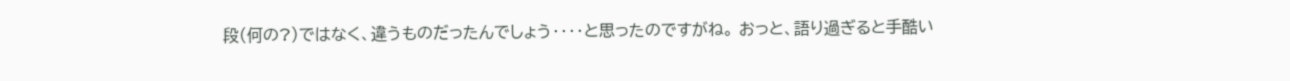段(何の?)ではなく、違うものだったんでしょう‥‥と思ったのですがね。 おっと、語り過ぎると手酷い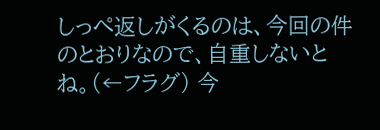しっぺ返しがくるのは、今回の件のとおりなので、自重しないとね。(←フラグ) 今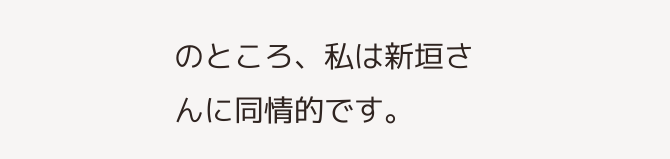のところ、私は新垣さんに同情的です。